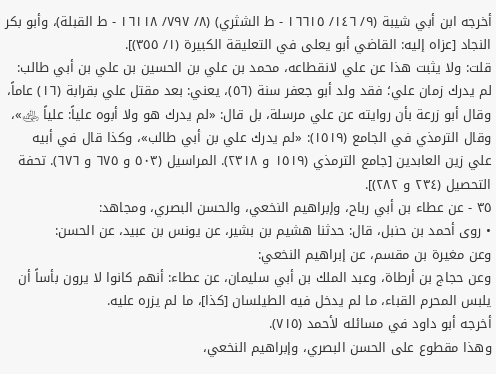أخرجه ابن أبي شيبة (٩/ ١٤٦/ ١٦٦١٥ - ط الشثري) (٨/ ٧٩٧/ ١٦١١٨ - ط القبلة)، وأبو بكر النجاد [عزاه إليه: القاضي أبو يعلى في التعليقة الكبيرة (١/ ٣٥٥)].
قلت: ولا يثبت هذا عن علي لانقطاعه، محمد بن علي بن الحسين بن علي بن أبي طالب: لم يدرك زمان علي؛ فقد ولد أبو جعفر سنة (٥٦)، يعني: بعد مقتل علي بقرابة (١٦) عاماً، وقال أبو زرعة بأن روايته عن علي مرسلة، بل قال: «لم يدرك هو ولا أبوه علياً: علياً ﵁»، وقال الترمذي في الجامع (١٥١٩): «لم يدرك علي بن أبي طالب»، وكذا قال في أبيه علي زين العابدين [جامع الترمذي (١٥١٩ و ٢٣١٨). المراسيل (٥٠٣ و ٦٧٥ و ٦٧٦). تحفة التحصيل (٢٣٤ و ٢٨٢)].
٣٥ - عن عطاء بن أبي رباح، وإبراهيم النخعي، والحسن البصري، ومجاهد:
• روى أحمد بن حنبل، قال: حدثنا هشيم بن بشير، عن يونس بن عبيد، عن الحسن:
وعن مغيرة بن مقسم، عن إبراهيم النخعي:
وعن حجاج بن أرطاة، وعبد الملك بن أبي سليمان، عن عطاء: أنهم كانوا لا يرون بأساً أن يلبس المحرم القباء، ما لم يدخل فيه الطيلسان [كذا]، ما لم يزره عليه.
أخرجه أبو داود في مسائله لأحمد (٧١٥).
وهذا مقطوع على الحسن البصري، وإبراهيم النخعي،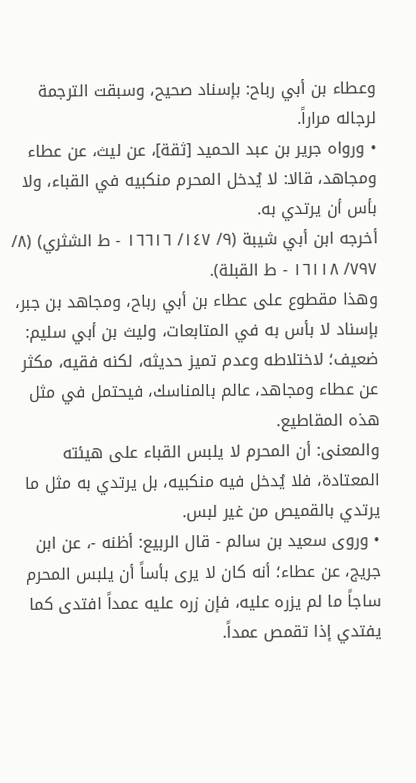وعطاء بن أبي رباح: بإسناد صحيح، وسبقت الترجمة لرجاله مراراً.
• ورواه جرير بن عبد الحميد [ثقة]، عن ليث، عن عطاء ومجاهد، قالا: لا يُدخل المحرم منكبيه في القباء، ولا بأس أن يرتدي به.
أخرجه ابن أبي شيبة (٩/ ١٤٧/ ١٦٦١٦ - ط الشثري) (٨/ ٧٩٧/ ١٦١١٨ - ط القبلة).
وهذا مقطوع على عطاء بن أبي رباح، ومجاهد بن جبر، بإسناد لا بأس به في المتابعات، وليث بن أبي سليم: ضعيف؛ لاختلاطه وعدم تميز حديثه، لكنه فقيه، مكثر عن عطاء ومجاهد، عالم بالمناسك، فيحتمل في مثل هذه المقاطيع.
والمعنى: أن المحرم لا يلبس القباء على هيئته المعتادة، فلا يُدخل فيه منكبيه، بل يرتدي به مثل ما يرتدي بالقميص من غير لبس.
• وروى سعيد بن سالم - قال الربيع: أظنه -، عن ابن جريج، عن عطاء؛ أنه كان لا يرى بأساً أن يلبس المحرم ساجاً ما لم يزره عليه، فإن زره عليه عمداً افتدى كما يفتدي إذا تقمص عمداً.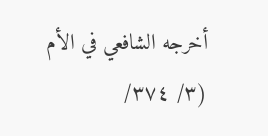أخرجه الشافعي في الأم (٣/ ٣٧٤/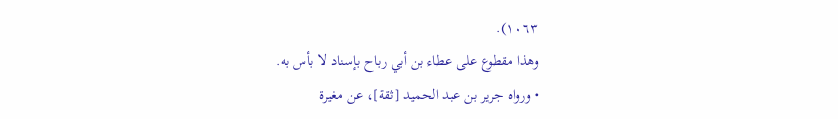١٠٦٣).
وهذا مقطوع على عطاء بن أبي رباح بإسناد لا بأس به.
• ورواه جرير بن عبد الحميد [ثقة]، عن مغيرة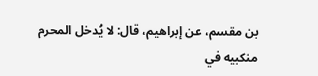بن مقسم، عن إبراهيم، قال: لا يُدخل المحرم منكبيه في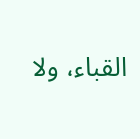القباء، ولا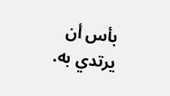بأس أن يرتدي به.